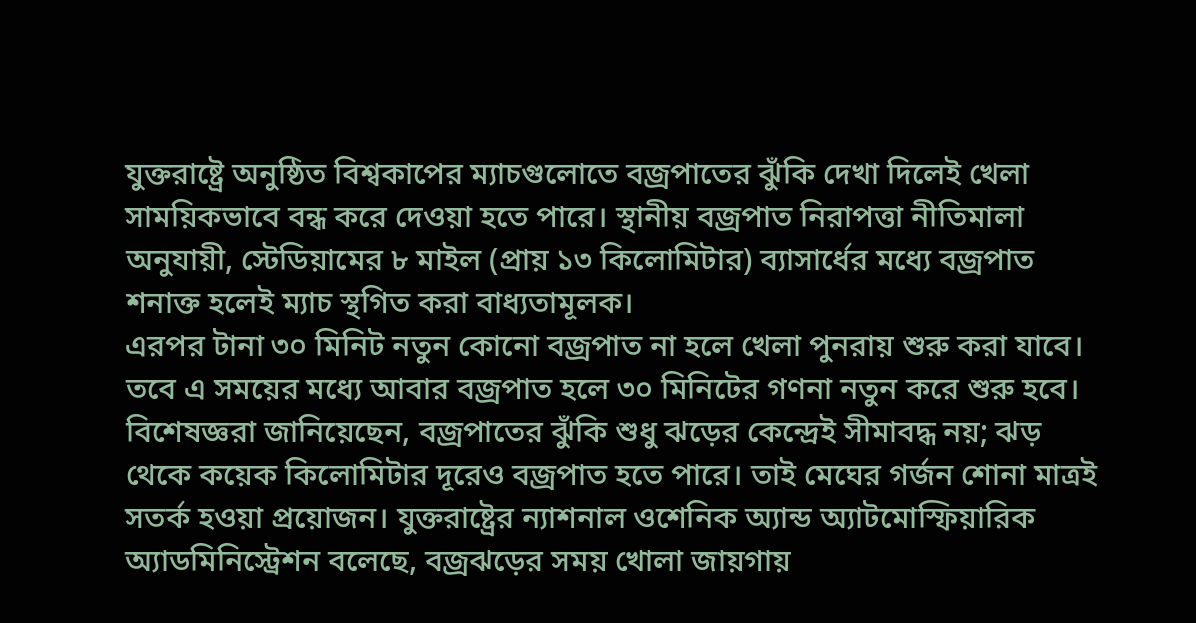যুক্তরাষ্ট্রে অনুষ্ঠিত বিশ্বকাপের ম্যাচগুলোতে বজ্রপাতের ঝুঁকি দেখা দিলেই খেলা সাময়িকভাবে বন্ধ করে দেওয়া হতে পারে। স্থানীয় বজ্রপাত নিরাপত্তা নীতিমালা অনুযায়ী, স্টেডিয়ামের ৮ মাইল (প্রায় ১৩ কিলোমিটার) ব্যাসার্ধের মধ্যে বজ্রপাত শনাক্ত হলেই ম্যাচ স্থগিত করা বাধ্যতামূলক।
এরপর টানা ৩০ মিনিট নতুন কোনো বজ্রপাত না হলে খেলা পুনরায় শুরু করা যাবে। তবে এ সময়ের মধ্যে আবার বজ্রপাত হলে ৩০ মিনিটের গণনা নতুন করে শুরু হবে।
বিশেষজ্ঞরা জানিয়েছেন, বজ্রপাতের ঝুঁকি শুধু ঝড়ের কেন্দ্রেই সীমাবদ্ধ নয়; ঝড় থেকে কয়েক কিলোমিটার দূরেও বজ্রপাত হতে পারে। তাই মেঘের গর্জন শোনা মাত্রই সতর্ক হওয়া প্রয়োজন। যুক্তরাষ্ট্রের ন্যাশনাল ওশেনিক অ্যান্ড অ্যাটমোস্ফিয়ারিক অ্যাডমিনিস্ট্রেশন বলেছে, বজ্রঝড়ের সময় খোলা জায়গায়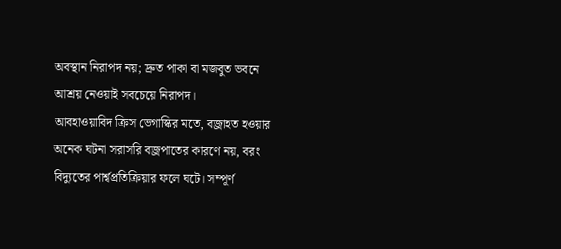অবস্থান নিরাপদ নয়; দ্রুত পাকা বা মজবুত ভবনে আশ্রয় নেওয়াই সবচেয়ে নিরাপদ।
আবহাওয়াবিদ ক্রিস ভেগাস্কির মতে, বজ্রাহত হওয়ার অনেক ঘটনা সরাসরি বজ্রপাতের কারণে নয়, বরং বিদ্যুতের পার্শ্বপ্রতিক্রিয়ার ফলে ঘটে। সম্পূর্ণ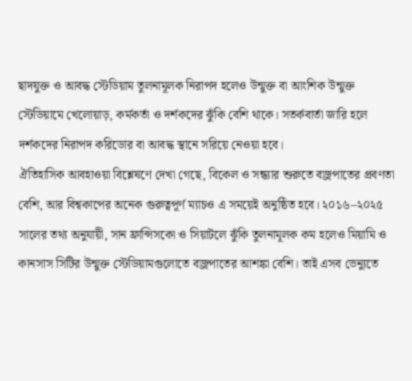ছাদযুক্ত ও আবদ্ধ স্টেডিয়াম তুলনামূলক নিরাপদ হলেও উন্মুক্ত বা আংশিক উন্মুক্ত স্টেডিয়ামে খেলোয়াড়, কর্মকর্তা ও দর্শকদের ঝুঁকি বেশি থাকে। সতর্কবার্তা জারি হলে দর্শকদের নিরাপদ করিডোর বা আবদ্ধ স্থানে সরিয়ে নেওয়া হবে।
ঐতিহাসিক আবহাওয়া বিশ্লেষণে দেখা গেছে, বিকেল ও সন্ধ্যার শুরুতে বজ্রপাতের প্রবণতা বেশি, আর বিশ্বকাপের অনেক গুরুত্বপূর্ণ ম্যাচও এ সময়েই অনুষ্ঠিত হবে। ২০১৬–২০২৫ সালের তথ্য অনুযায়ী, সান ফ্রান্সিসকো ও সিয়াটলে ঝুঁকি তুলনামূলক কম হলেও মিয়ামি ও কানসাস সিটির উন্মুক্ত স্টেডিয়ামগুলোতে বজ্রপাতের আশঙ্কা বেশি। তাই এসব ভেন্যুতে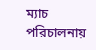ম্যাচ পরিচালনায়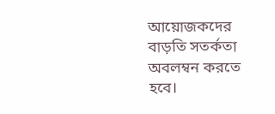আয়োজকদের বাড়তি সতর্কতা অবলম্বন করতে হবে।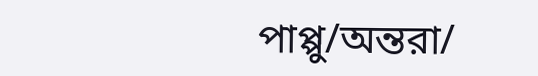পাপ্পু/অন্তরা/